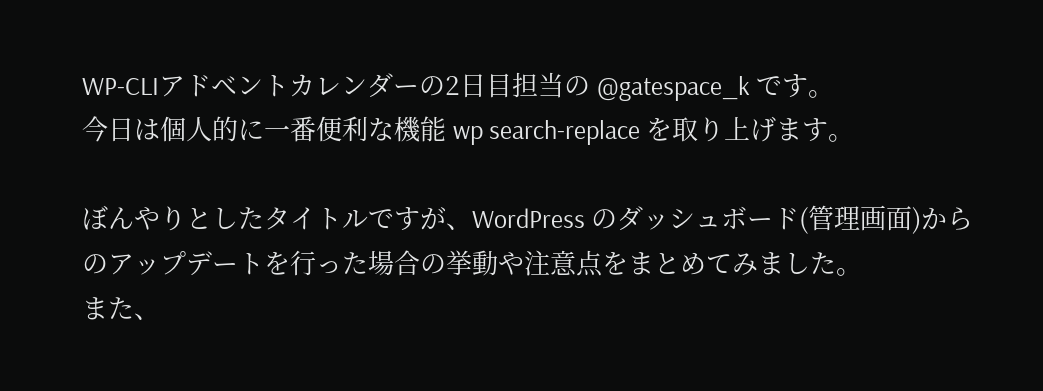WP-CLIアドベントカレンダーの2日目担当の @gatespace_k です。
今日は個人的に一番便利な機能 wp search-replace を取り上げます。

ぼんやりとしたタイトルですが、WordPress のダッシュボード(管理画面)から
のアップデートを行った場合の挙動や注意点をまとめてみました。
また、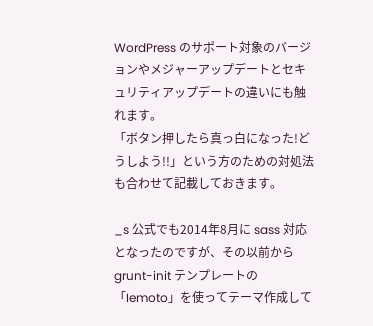WordPress のサポート対象のバージョンやメジャーアップデートとセキュリティアップデートの違いにも触れます。
「ボタン押したら真っ白になった!どうしよう!!」という方のための対処法も合わせて記載しておきます。

_s 公式でも2014年8月に sass 対応となったのですが、その以前から grunt-init テンプレートの「Iemoto」を使ってテーマ作成して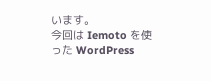います。
今回は Iemoto を使った WordPress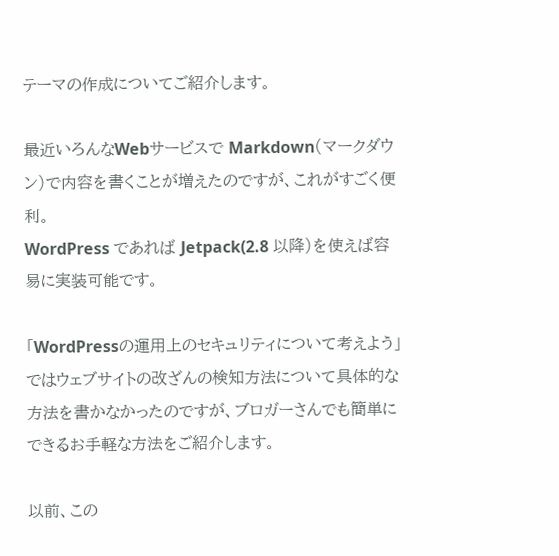テーマの作成についてご紹介します。

最近いろんなWebサービスで Markdown(マークダウン)で内容を書くことが増えたのですが、これがすごく便利。
WordPress であれば Jetpack(2.8 以降)を使えば容易に実装可能です。

「WordPressの運用上のセキュリティについて考えよう」ではウェブサイトの改ざんの検知方法について具体的な方法を書かなかったのですが、ブロガーさんでも簡単にできるお手軽な方法をご紹介します。

以前、この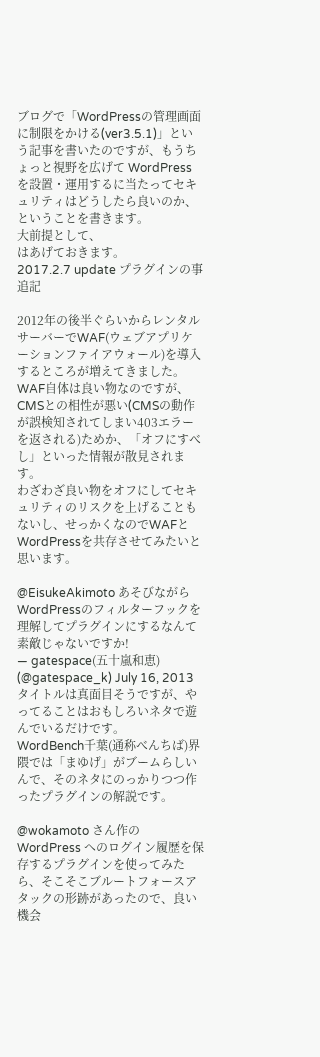ブログで「WordPressの管理画面に制限をかける(ver3.5.1)」という記事を書いたのですが、もうちょっと視野を広げて WordPress を設置・運用するに当たってセキュリティはどうしたら良いのか、ということを書きます。
大前提として、
はあげておきます。
2017.2.7 update プラグインの事追記

2012年の後半ぐらいからレンタルサーバーでWAF(ウェブアプリケーションファイアウォール)を導入するところが増えてきました。
WAF自体は良い物なのですが、CMSとの相性が悪い(CMSの動作が誤検知されてしまい403エラーを返される)ためか、「オフにすべし」といった情報が散見されます。
わざわざ良い物をオフにしてセキュリティのリスクを上げることもないし、せっかくなのでWAFとWordPressを共存させてみたいと思います。

@EisukeAkimoto あそびながらWordPressのフィルターフックを理解してプラグインにするなんて素敵じゃないですか!
— gatespace(五十嵐和恵) (@gatespace_k) July 16, 2013
タイトルは真面目そうですが、やってることはおもしろいネタで遊んでいるだけです。
WordBench千葉(通称べんちば)界隈では「まゆげ」がブームらしいんで、そのネタにのっかりつつ作ったプラグインの解説です。

@wokamoto さん作の WordPress へのログイン履歴を保存するプラグインを使ってみたら、そこそこブルートフォースアタックの形跡があったので、良い機会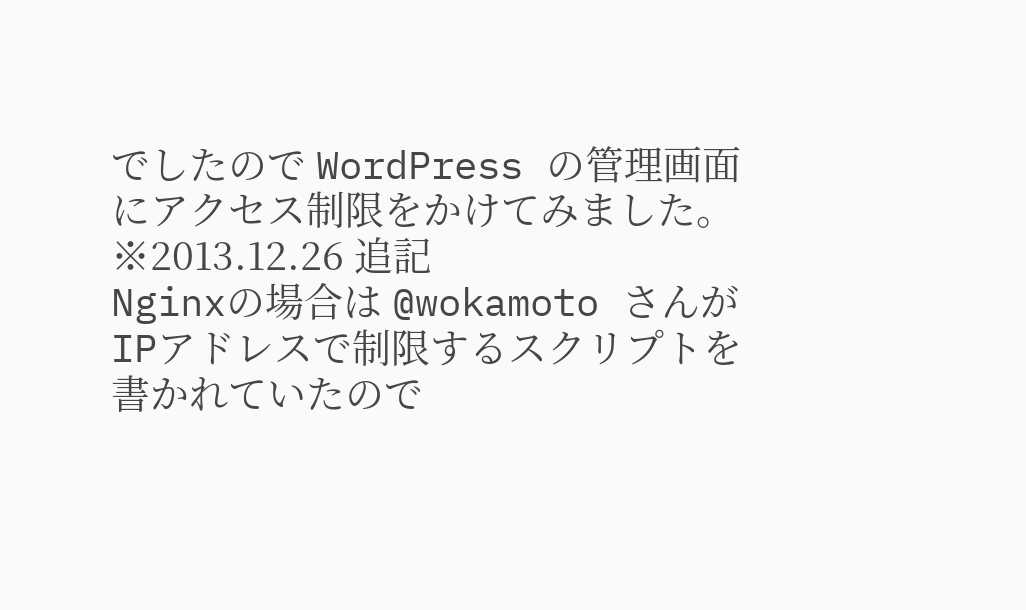でしたので WordPress の管理画面にアクセス制限をかけてみました。
※2013.12.26 追記
Nginxの場合は @wokamoto さんがIPアドレスで制限するスクリプトを書かれていたので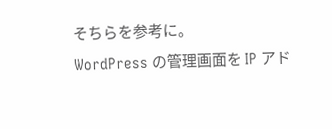そちらを参考に。
WordPress の管理画面を IP アド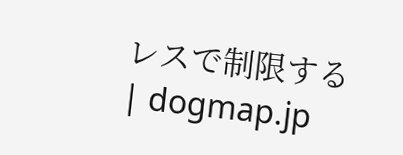レスで制限する | dogmap.jp